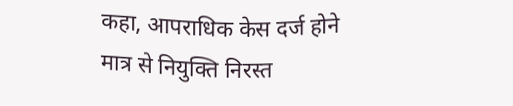कहा, आपराधिक केस दर्ज होने मात्र से नियुक्ति निरस्त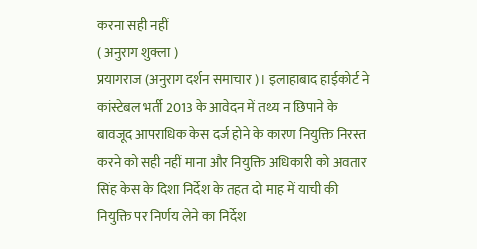करना सही नहीं
( अनुराग शुक्ला )
प्रयागराज (अनुराग दर्शन समाचार )। इलाहाबाद हाईकोर्ट ने कांस्टेबल भर्ती 2013 के आवेदन में तथ्य न छिपाने के बावजूद आपराधिक केस दर्ज होने के कारण नियुक्ति निरस्त करने को सही नहीं माना और नियुक्ति अधिकारी को अवतार सिंह केस के दिशा निर्देश के तहत दो माह में याची की नियुक्ति पर निर्णय लेने का निर्देश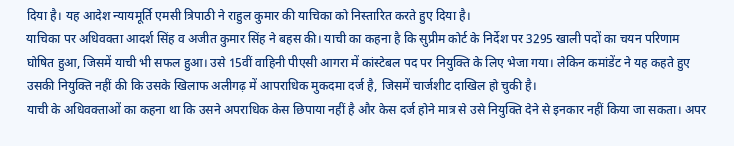दिया है। यह आदेश न्यायमूर्ति एमसी त्रिपाठी ने राहुल कुमार की याचिका को निस्तारित करते हुए दिया है।
याचिका पर अधिवक्ता आदर्श सिंह व अजीत कुमार सिंह ने बहस की। याची का कहना है कि सुप्रीम कोर्ट के निर्देश पर 3295 खाली पदों का चयन परिणाम घोषित हुआ, जिसमें याची भी सफल हुआ। उसे 15वीं वाहिनी पीएसी आगरा में कांस्टेबल पद पर नियुक्ति के लिए भेजा गया। लेकिन कमांडेंट ने यह कहते हुए उसकी नियुक्ति नहीं की कि उसके खिलाफ अलीगढ़ में आपराधिक मुकदमा दर्ज है, जिसमें चार्जशीट दाखिल हो चुकी है।
याची के अधिवक्ताओं का कहना था कि उसने अपराधिक केस छिपाया नहीं है और केस दर्ज होने मात्र से उसे नियुक्ति देने से इनकार नहीं किया जा सकता। अपर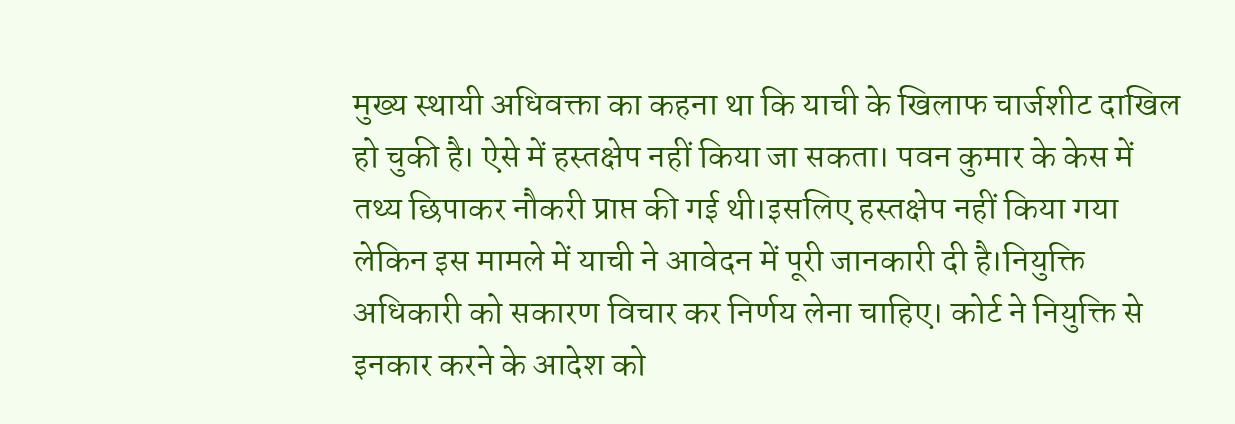मुख्य स्थायी अधिवक्ता का कहना था कि याची के खिलाफ चार्जशीट दाखिल हो चुकी है। ऐसे में हस्तक्षेप नहीं किया जा सकता। पवन कुमार के केस में तथ्य छिपाकर नौकरी प्राप्त की गई थी।इसलिए हस्तक्षेप नहीं किया गया लेकिन इस मामले में याची ने आवेदन में पूरी जानकारी दी है।नियुक्ति अधिकारी को सकारण विचार कर निर्णय लेना चाहिए। कोर्ट ने नियुक्ति से इनकार करने के आदेश को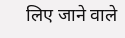लिए जाने वाले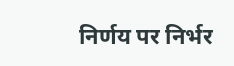निर्णय पर निर्भर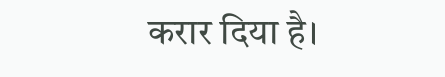करार दिया है।